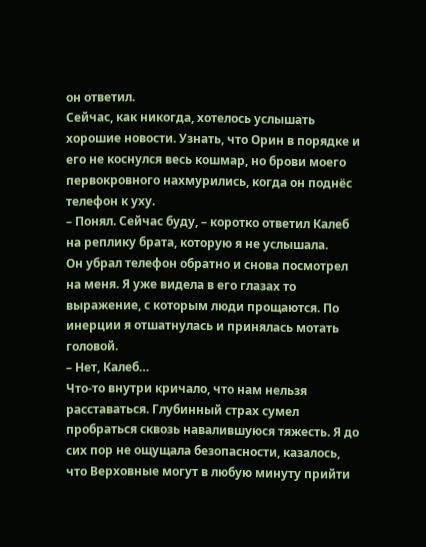он ответил.
Сейчас, как никогда, хотелось услышать хорошие новости. Узнать, что Орин в порядке и его не коснулся весь кошмар, но брови моего первокровного нахмурились, когда он поднёс телефон к уху.
– Понял. Сейчас буду, – коротко ответил Калеб на реплику брата, которую я не услышала.
Он убрал телефон обратно и снова посмотрел на меня. Я уже видела в его глазах то выражение, с которым люди прощаются. По инерции я отшатнулась и принялась мотать головой.
– Нет, Калеб…
Что-то внутри кричало, что нам нельзя расставаться. Глубинный страх сумел пробраться сквозь навалившуюся тяжесть. Я до сих пор не ощущала безопасности, казалось, что Верховные могут в любую минуту прийти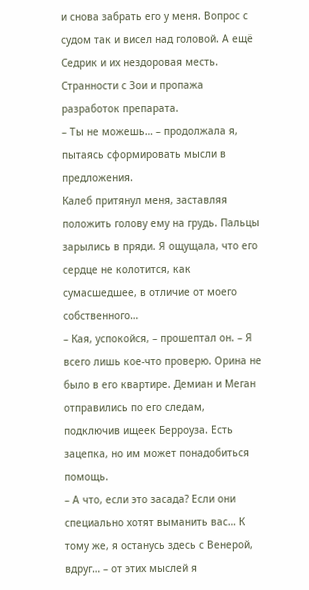и снова забрать его у меня. Вопрос с судом так и висел над головой. А ещё Седрик и их нездоровая месть. Странности с Зои и пропажа разработок препарата.
– Ты не можешь… – продолжала я, пытаясь сформировать мысли в предложения.
Калеб притянул меня, заставляя положить голову ему на грудь. Пальцы зарылись в пряди. Я ощущала, что его сердце не колотится, как сумасшедшее, в отличие от моего собственного…
– Кая, успокойся, – прошептал он. – Я всего лишь кое-что проверю. Орина не было в его квартире. Демиан и Меган отправились по его следам, подключив ищеек Берроуза. Есть зацепка, но им может понадобиться помощь.
– А что, если это засада? Если они специально хотят выманить вас… К тому же, я останусь здесь с Венерой, вдруг… – от этих мыслей я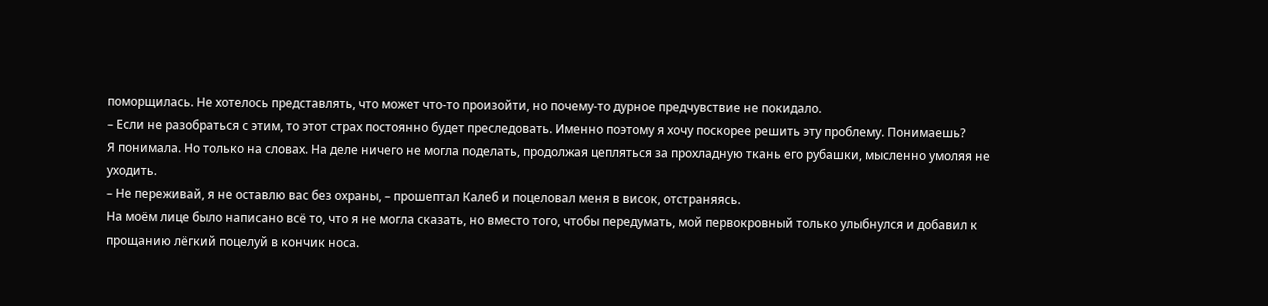поморщилась. Не хотелось представлять, что может что-то произойти, но почему-то дурное предчувствие не покидало.
– Если не разобраться с этим, то этот страх постоянно будет преследовать. Именно поэтому я хочу поскорее решить эту проблему. Понимаешь?
Я понимала. Но только на словах. На деле ничего не могла поделать, продолжая цепляться за прохладную ткань его рубашки, мысленно умоляя не уходить.
– Не переживай, я не оставлю вас без охраны, – прошептал Калеб и поцеловал меня в висок, отстраняясь.
На моём лице было написано всё то, что я не могла сказать, но вместо того, чтобы передумать, мой первокровный только улыбнулся и добавил к прощанию лёгкий поцелуй в кончик носа.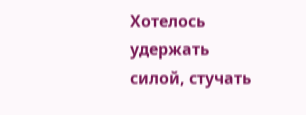Хотелось удержать силой, стучать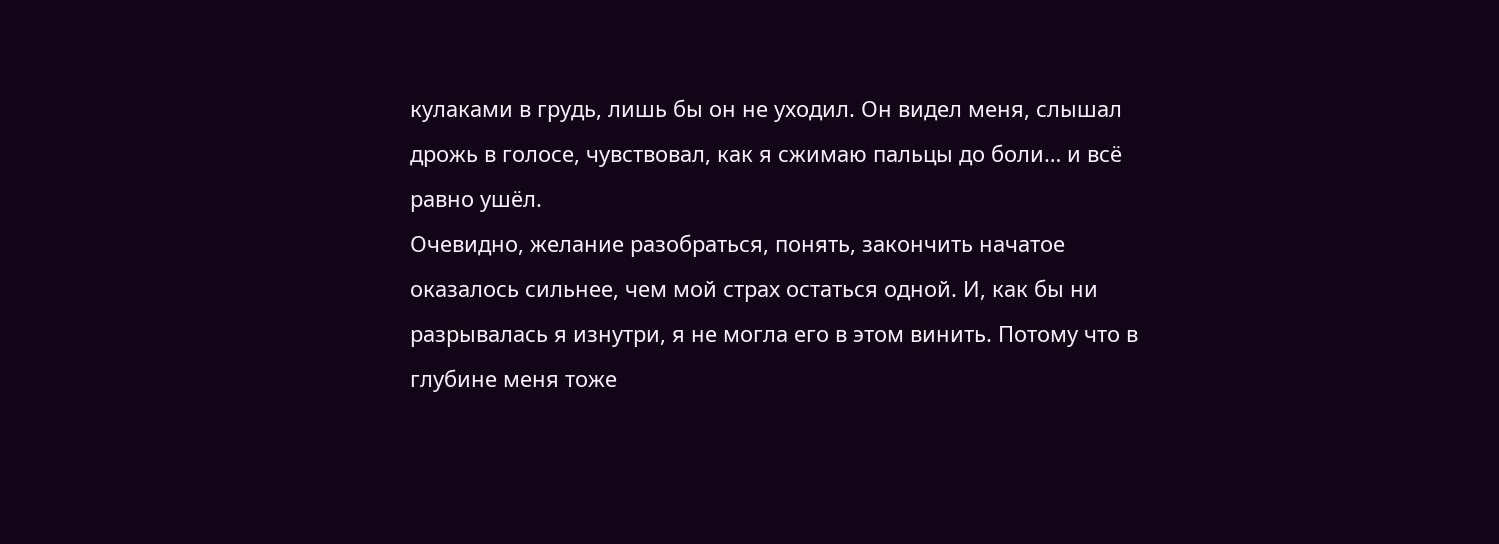кулаками в грудь, лишь бы он не уходил. Он видел меня, слышал дрожь в голосе, чувствовал, как я сжимаю пальцы до боли… и всё равно ушёл.
Очевидно, желание разобраться, понять, закончить начатое оказалось сильнее, чем мой страх остаться одной. И, как бы ни разрывалась я изнутри, я не могла его в этом винить. Потому что в глубине меня тоже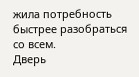жила потребность быстрее разобраться со всем.
Дверь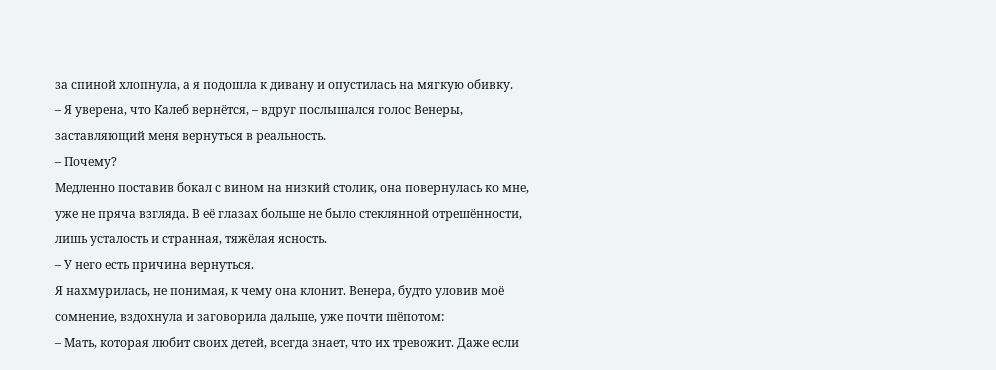за спиной хлопнула, а я подошла к дивану и опустилась на мягкую обивку.
– Я уверена, что Калеб вернётся, – вдруг послышался голос Венеры, заставляющий меня вернуться в реальность.
– Почему?
Медленно поставив бокал с вином на низкий столик, она повернулась ко мне, уже не пряча взгляда. В её глазах больше не было стеклянной отрешённости, лишь усталость и странная, тяжёлая ясность.
– У него есть причина вернуться.
Я нахмурилась, не понимая, к чему она клонит. Венера, будто уловив моё сомнение, вздохнула и заговорила дальше, уже почти шёпотом:
– Мать, которая любит своих детей, всегда знает, что их тревожит. Даже если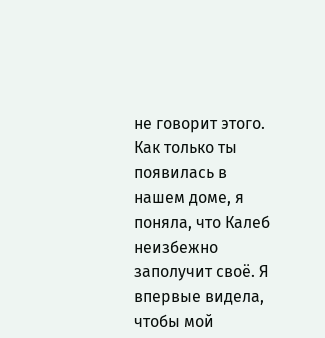не говорит этого. Как только ты появилась в нашем доме, я поняла, что Калеб неизбежно заполучит своё. Я впервые видела, чтобы мой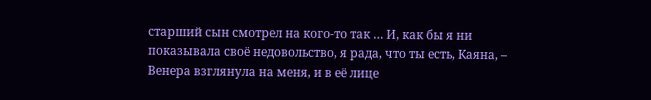старший сын смотрел на кого-то так … И, как бы я ни показывала своё недовольство, я рада, что ты есть, Каяна, – Венера взглянула на меня, и в её лице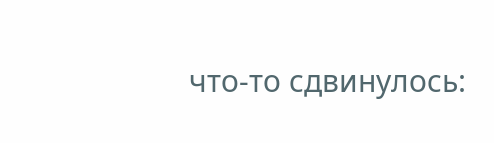что-то сдвинулось: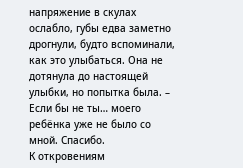напряжение в скулах ослабло, губы едва заметно дрогнули, будто вспоминали, как это улыбаться. Она не дотянула до настоящей улыбки, но попытка была. – Если бы не ты… моего ребёнка уже не было со мной. Спасибо.
К откровениям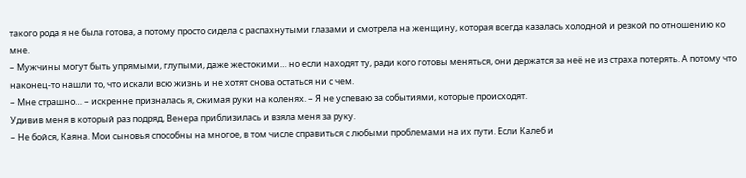такого рода я не была готова, а потому просто сидела с распахнутыми глазами и смотрела на женщину, которая всегда казалась холодной и резкой по отношению ко мне.
– Мужчины могут быть упрямыми, глупыми, даже жестокими… но если находят ту, ради кого готовы меняться, они держатся за неё не из страха потерять. А потому что наконец-то нашли то, что искали всю жизнь и не хотят снова остаться ни с чем.
– Мне страшно… – искренне призналась я, сжимая руки на коленях. – Я не успеваю за событиями, которые происходят.
Удивив меня в который раз подряд, Венера приблизилась и взяла меня за руку.
– Не бойся, Каяна. Мои сыновья способны на многое, в том числе справиться с любыми проблемами на их пути. Если Калеб и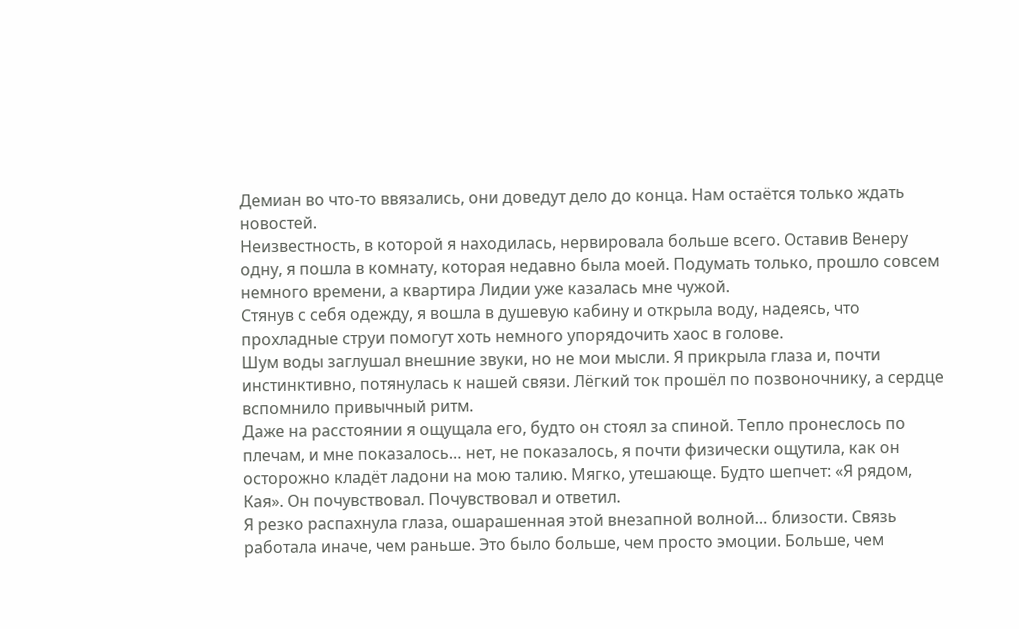Демиан во что-то ввязались, они доведут дело до конца. Нам остаётся только ждать новостей.
Неизвестность, в которой я находилась, нервировала больше всего. Оставив Венеру одну, я пошла в комнату, которая недавно была моей. Подумать только, прошло совсем немного времени, а квартира Лидии уже казалась мне чужой.
Стянув с себя одежду, я вошла в душевую кабину и открыла воду, надеясь, что прохладные струи помогут хоть немного упорядочить хаос в голове.
Шум воды заглушал внешние звуки, но не мои мысли. Я прикрыла глаза и, почти инстинктивно, потянулась к нашей связи. Лёгкий ток прошёл по позвоночнику, а сердце вспомнило привычный ритм.
Даже на расстоянии я ощущала его, будто он стоял за спиной. Тепло пронеслось по плечам, и мне показалось… нет, не показалось, я почти физически ощутила, как он осторожно кладёт ладони на мою талию. Мягко, утешающе. Будто шепчет: «Я рядом, Кая». Он почувствовал. Почувствовал и ответил.
Я резко распахнула глаза, ошарашенная этой внезапной волной… близости. Связь работала иначе, чем раньше. Это было больше, чем просто эмоции. Больше, чем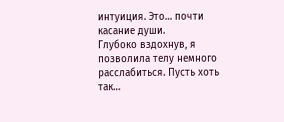интуиция. Это… почти касание души.
Глубоко вздохнув, я позволила телу немного расслабиться. Пусть хоть так…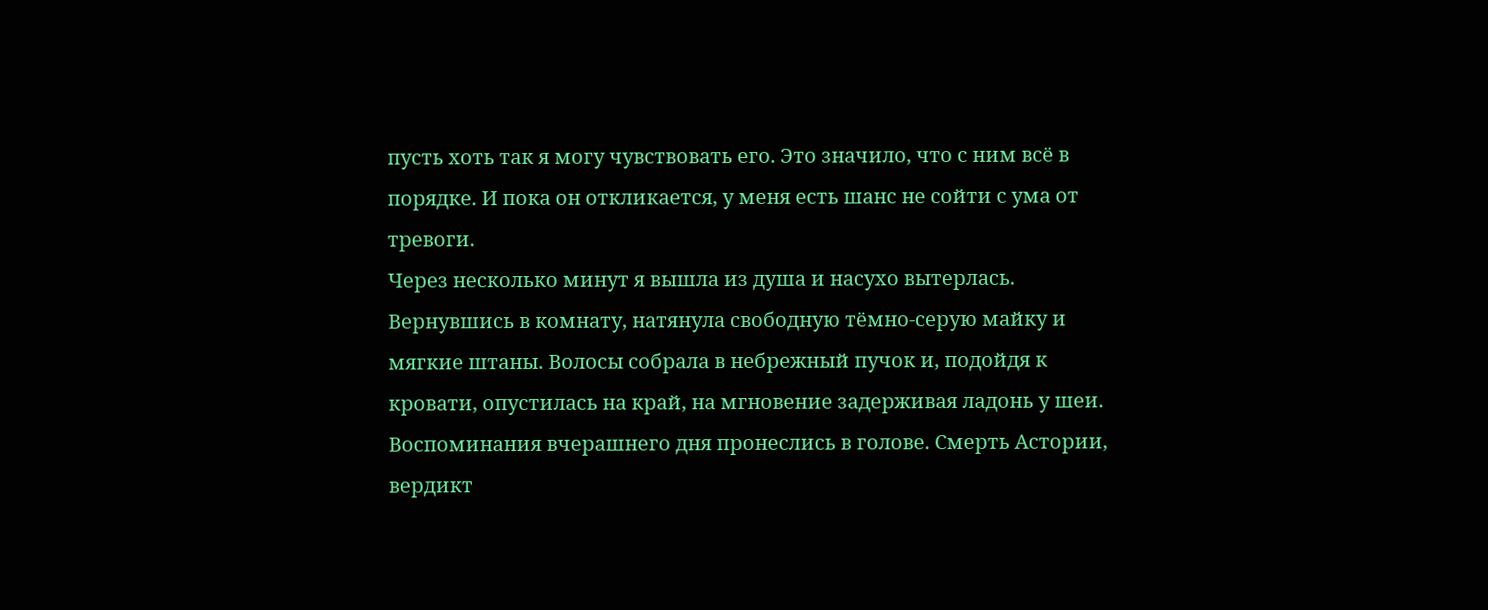пусть хоть так я могу чувствовать его. Это значило, что с ним всё в порядке. И пока он откликается, у меня есть шанс не сойти с ума от тревоги.
Через несколько минут я вышла из душа и насухо вытерлась. Вернувшись в комнату, натянула свободную тёмно-серую майку и мягкие штаны. Волосы собрала в небрежный пучок и, подойдя к кровати, опустилась на край, на мгновение задерживая ладонь у шеи.
Воспоминания вчерашнего дня пронеслись в голове. Смерть Астории, вердикт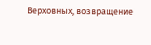Верховных, возвращение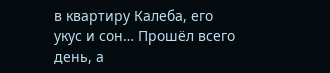в квартиру Калеба, его укус и сон… Прошёл всего день, а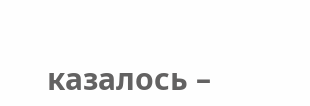казалось –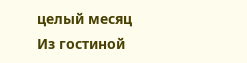целый месяц
Из гостиной